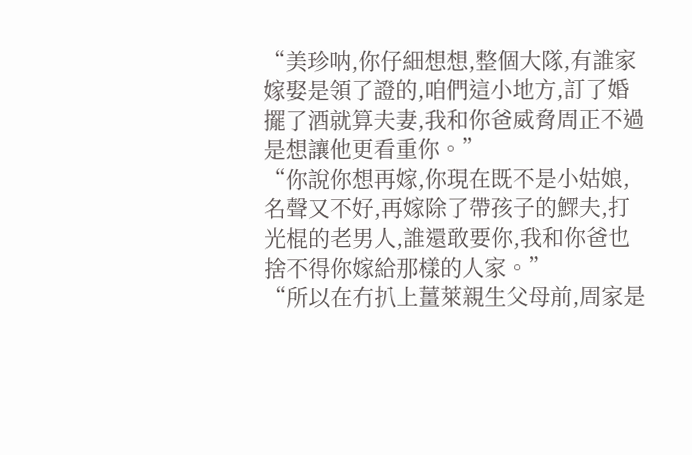“美珍呐,你仔細想想,整個大隊,有誰家嫁娶是領了證的,咱們這小地方,訂了婚擺了酒就算夫妻,我和你爸威脅周正不過是想讓他更看重你。”
“你說你想再嫁,你現在既不是小姑娘,名聲又不好,再嫁除了帶孩子的鰥夫,打光棍的老男人,誰還敢要你,我和你爸也捨不得你嫁給那樣的人家。”
“所以在冇扒上薑萊親生父母前,周家是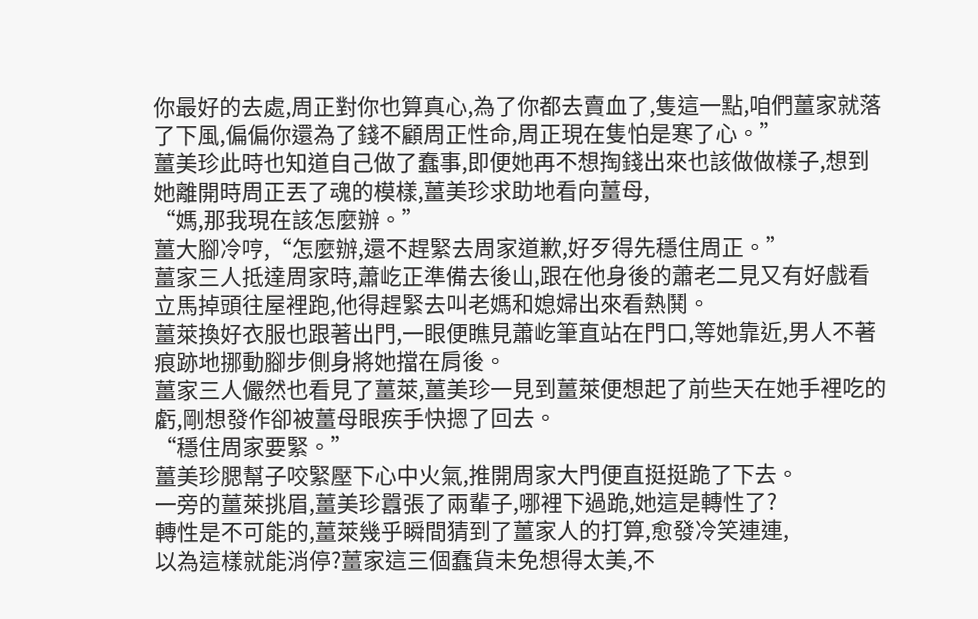你最好的去處,周正對你也算真心,為了你都去賣血了,隻這一點,咱們薑家就落了下風,偏偏你還為了錢不顧周正性命,周正現在隻怕是寒了心。”
薑美珍此時也知道自己做了蠢事,即便她再不想掏錢出來也該做做樣子,想到她離開時周正丟了魂的模樣,薑美珍求助地看向薑母,
“媽,那我現在該怎麼辦。”
薑大腳冷哼,“怎麼辦,還不趕緊去周家道歉,好歹得先穩住周正。”
薑家三人抵達周家時,蕭屹正準備去後山,跟在他身後的蕭老二見又有好戲看立馬掉頭往屋裡跑,他得趕緊去叫老媽和媳婦出來看熱鬨。
薑萊換好衣服也跟著出門,一眼便瞧見蕭屹筆直站在門口,等她靠近,男人不著痕跡地挪動腳步側身將她擋在肩後。
薑家三人儼然也看見了薑萊,薑美珍一見到薑萊便想起了前些天在她手裡吃的虧,剛想發作卻被薑母眼疾手快摁了回去。
“穩住周家要緊。”
薑美珍腮幫子咬緊壓下心中火氣,推開周家大門便直挺挺跪了下去。
一旁的薑萊挑眉,薑美珍囂張了兩輩子,哪裡下過跪,她這是轉性了?
轉性是不可能的,薑萊幾乎瞬間猜到了薑家人的打算,愈發冷笑連連,
以為這樣就能消停?薑家這三個蠢貨未免想得太美,不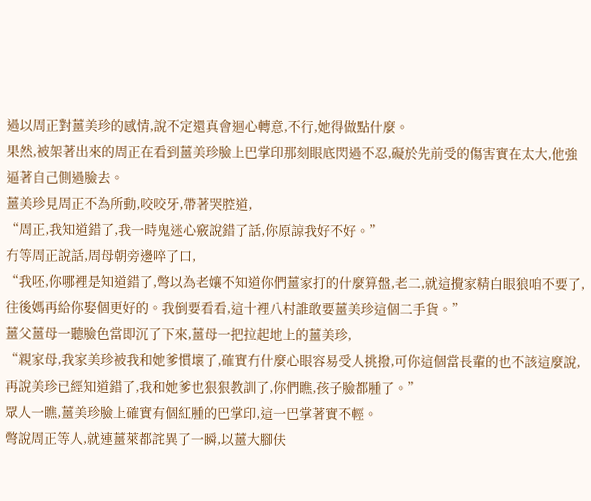過以周正對薑美珍的感情,說不定還真會迴心轉意,不行,她得做點什麼。
果然,被架著出來的周正在看到薑美珍臉上巴掌印那刻眼底閃過不忍,礙於先前受的傷害實在太大,他強逼著自己側過臉去。
薑美珍見周正不為所動,咬咬牙,帶著哭腔道,
“周正,我知道錯了,我一時鬼迷心竅說錯了話,你原諒我好不好。”
冇等周正說話,周母朝旁邊啐了口,
“我呸,你哪裡是知道錯了,彆以為老孃不知道你們薑家打的什麼算盤,老二,就這攪家精白眼狼咱不要了,往後媽再給你娶個更好的。我倒要看看,這十裡八村誰敢要薑美珍這個二手貨。”
薑父薑母一聽臉色當即沉了下來,薑母一把拉起地上的薑美珍,
“親家母,我家美珍被我和她爹慣壞了,確實冇什麼心眼容易受人挑撥,可你這個當長輩的也不該這麼說,再說美珍已經知道錯了,我和她爹也狠狠教訓了,你們瞧,孩子臉都腫了。”
眾人一瞧,薑美珍臉上確實有個紅腫的巴掌印,這一巴掌著實不輕。
彆說周正等人,就連薑萊都詫異了一瞬,以薑大腳伕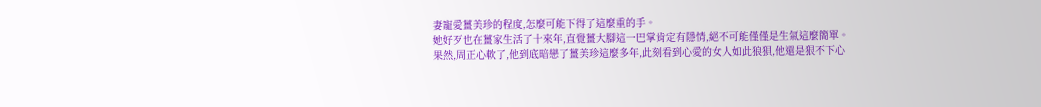妻寵愛薑美珍的程度,怎麼可能下得了這麼重的手。
她好歹也在薑家生活了十來年,直覺薑大腳這一巴掌肯定有隱情,絕不可能僅僅是生氣這麼簡單。
果然,周正心軟了,他到底暗戀了薑美珍這麼多年,此刻看到心愛的女人如此狼狽,他還是狠不下心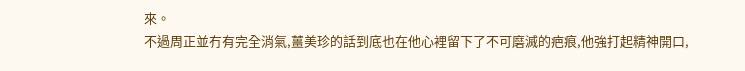來。
不過周正並冇有完全消氣,薑美珍的話到底也在他心裡留下了不可磨滅的疤痕,他強打起精神開口,